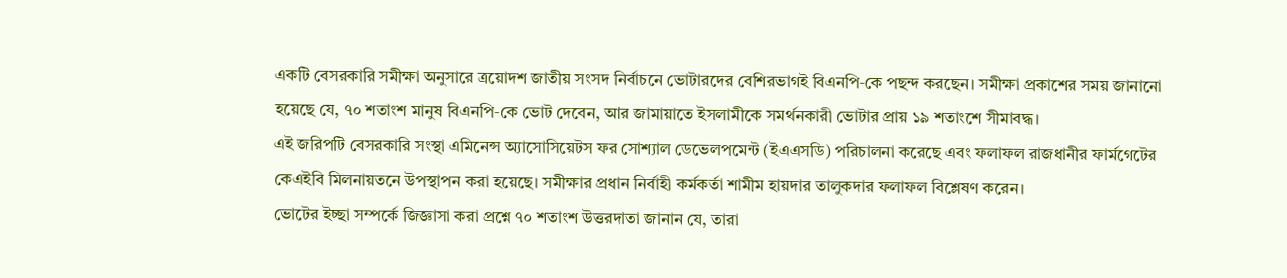একটি বেসরকারি সমীক্ষা অনুসারে ত্রয়োদশ জাতীয় সংসদ নির্বাচনে ভোটারদের বেশিরভাগই বিএনপি‑কে পছন্দ করছেন। সমীক্ষা প্রকাশের সময় জানানো হয়েছে যে, ৭০ শতাংশ মানুষ বিএনপি‑কে ভোট দেবেন, আর জামায়াতে ইসলামীকে সমর্থনকারী ভোটার প্রায় ১৯ শতাংশে সীমাবদ্ধ।
এই জরিপটি বেসরকারি সংস্থা এমিনেন্স অ্যাসোসিয়েটস ফর সোশ্যাল ডেভেলপমেন্ট (ইএএসডি) পরিচালনা করেছে এবং ফলাফল রাজধানীর ফার্মগেটের কেএইবি মিলনায়তনে উপস্থাপন করা হয়েছে। সমীক্ষার প্রধান নির্বাহী কর্মকর্তা শামীম হায়দার তালুকদার ফলাফল বিশ্লেষণ করেন।
ভোটের ইচ্ছা সম্পর্কে জিজ্ঞাসা করা প্রশ্নে ৭০ শতাংশ উত্তরদাতা জানান যে, তারা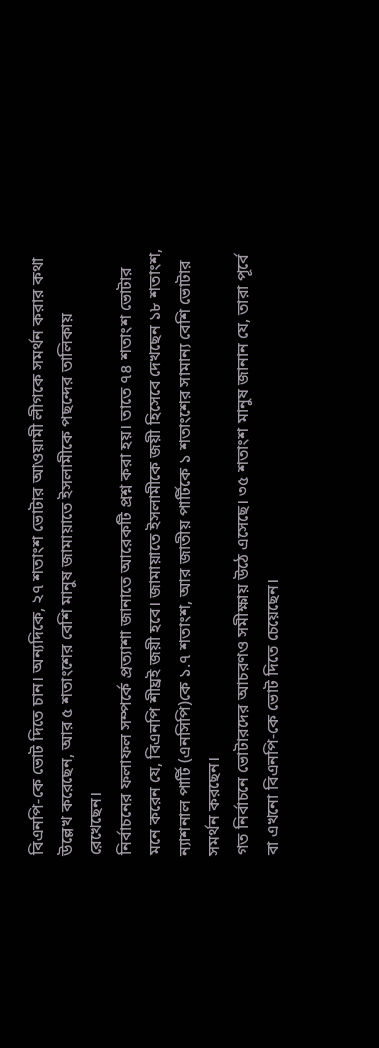বিএনপি‑কে ভোট দিতে চান। অন্যদিকে, ২৭ শতাংশ ভোটার আওয়ামী লীগকে সমর্থন করার কথা উল্লেখ করেছেন, আর ৫ শতাংশের বেশি মানুষ জামায়াতে ইসলামীকে পছন্দের তালিকায় রেখেছেন।
নির্বাচনের ফলাফল সম্পর্কে প্রত্যাশা জানাতে আরেকটি প্রশ্ন করা হয়। তাতে ৭৪ শতাংশ ভোটার মনে করেন যে, বিএনপি শীঘ্রই জয়ী হবে। জামায়াতে ইসলামীকে জয়ী হিসেবে দেখছেন ১৮ শতাংশ, ন্যাশনাল পার্টি (এনসিপি)কে ১.৭ শতাংশ, আর জাতীয় পার্টিকে ১ শতাংশের সামান্য বেশি ভোটার সমর্থন করছেন।
গত নির্বাচনে ভোটারদের আচরণও সমীক্ষায় উঠে এসেছে। ৩৫ শতাংশ মানুষ জানান যে, তারা পূর্বে বা এখনো বিএনপি‑কে ভোট দিতে চেয়েছেন।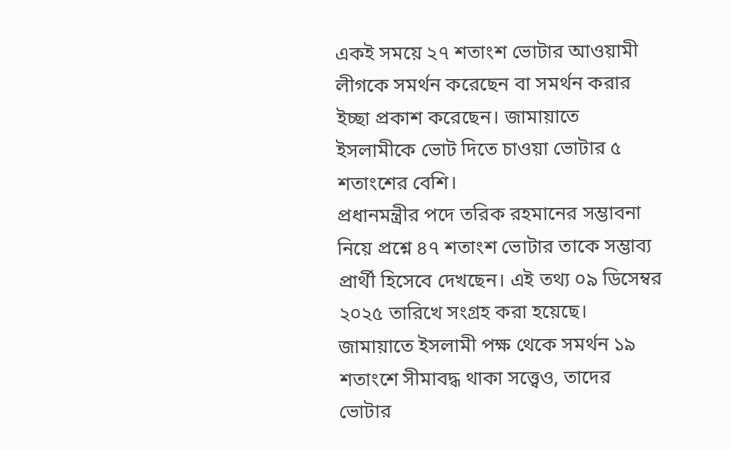একই সময়ে ২৭ শতাংশ ভোটার আওয়ামী লীগকে সমর্থন করেছেন বা সমর্থন করার ইচ্ছা প্রকাশ করেছেন। জামায়াতে ইসলামীকে ভোট দিতে চাওয়া ভোটার ৫ শতাংশের বেশি।
প্রধানমন্ত্রীর পদে তরিক রহমানের সম্ভাবনা নিয়ে প্রশ্নে ৪৭ শতাংশ ভোটার তাকে সম্ভাব্য প্রার্থী হিসেবে দেখছেন। এই তথ্য ০৯ ডিসেম্বর ২০২৫ তারিখে সংগ্রহ করা হয়েছে।
জামায়াতে ইসলামী পক্ষ থেকে সমর্থন ১৯ শতাংশে সীমাবদ্ধ থাকা সত্ত্বেও, তাদের ভোটার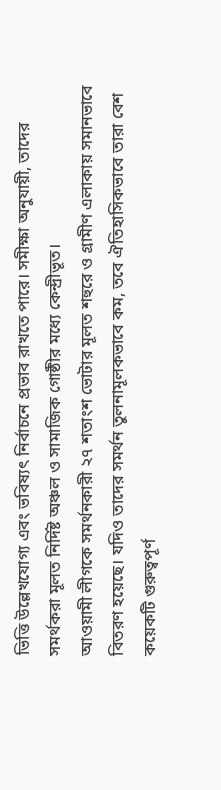ভিত্তি উল্লেখযোগ্য এবং ভবিষ্যৎ নির্বাচনে প্রভাব রাখতে পারে। সমীক্ষা অনুযায়ী, তাদের সমর্থকরা মূলত নির্দিষ্ট অঞ্চল ও সামাজিক গোষ্ঠীর মধ্যে কেন্দ্রীভূত।
আওয়ামী লীগকে সমর্থনকারী ২৭ শতাংশ ভোটার মূলত শহুরে ও গ্রামীণ এলাকায় সমানভাবে বিতরণ হয়েছে। যদিও তাদের সমর্থন তুলনামূলকভাবে কম, তবে ঐতিহাসিকভাবে তারা বেশ কয়েকটি গুরুত্বপূর্ণ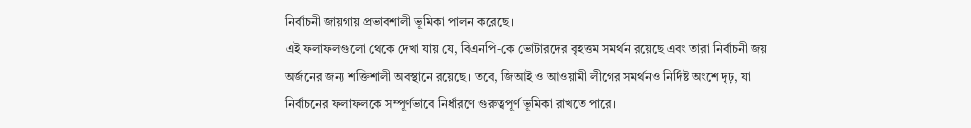নির্বাচনী জায়গায় প্রভাবশালী ভূমিকা পালন করেছে।
এই ফলাফলগুলো থেকে দেখা যায় যে, বিএনপি-কে ভোটারদের বৃহত্তম সমর্থন রয়েছে এবং তারা নির্বাচনী জয় অর্জনের জন্য শক্তিশালী অবস্থানে রয়েছে। তবে, জিআই ও আওয়ামী লীগের সমর্থনও নির্দিষ্ট অংশে দৃঢ়, যা নির্বাচনের ফলাফলকে সম্পূর্ণভাবে নির্ধারণে গুরুত্বপূর্ণ ভূমিকা রাখতে পারে।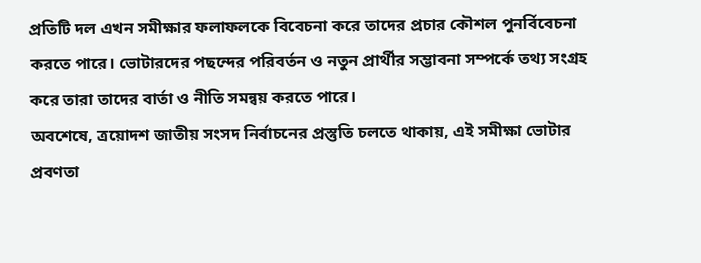প্রতিটি দল এখন সমীক্ষার ফলাফলকে বিবেচনা করে তাদের প্রচার কৌশল পুনর্বিবেচনা করতে পারে। ভোটারদের পছন্দের পরিবর্তন ও নতুন প্রার্থীর সম্ভাবনা সম্পর্কে তথ্য সংগ্রহ করে তারা তাদের বার্তা ও নীতি সমন্বয় করতে পারে।
অবশেষে, ত্রয়োদশ জাতীয় সংসদ নির্বাচনের প্রস্তুতি চলতে থাকায়, এই সমীক্ষা ভোটার প্রবণতা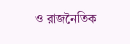ও রাজনৈতিক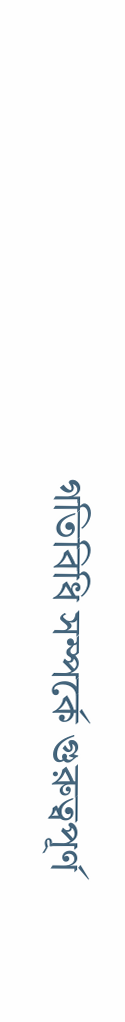গতিবিধি সম্পর্কে গুরুত্বপূর্ণ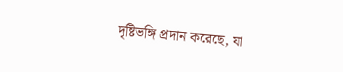দৃষ্টিভঙ্গি প্রদান করেছে, যা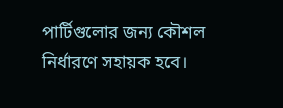পার্টিগুলোর জন্য কৌশল নির্ধারণে সহায়ক হবে।